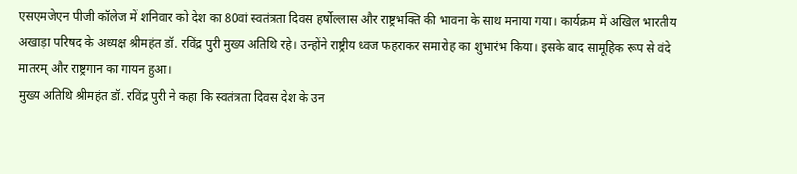एसएमजेएन पीजी कॉलेज में शनिवार को देश का 80वां स्वतंत्रता दिवस हर्षोल्लास और राष्ट्रभक्ति की भावना के साथ मनाया गया। कार्यक्रम में अखिल भारतीय अखाड़ा परिषद के अध्यक्ष श्रीमहंत डॉ. रविंद्र पुरी मुख्य अतिथि रहे। उन्होंने राष्ट्रीय ध्वज फहराकर समारोह का शुभारंभ किया। इसके बाद सामूहिक रूप से वंदे मातरम् और राष्ट्रगान का गायन हुआ।
मुख्य अतिथि श्रीमहंत डॉ. रविंद्र पुरी ने कहा कि स्वतंत्रता दिवस देश के उन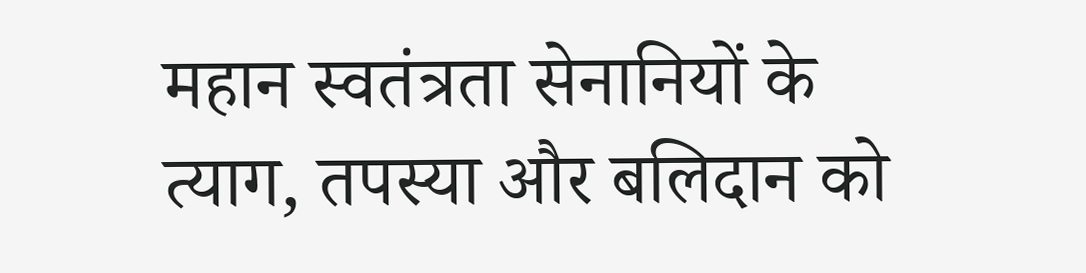महान स्वतंत्रता सेनानियों के त्याग, तपस्या और बलिदान को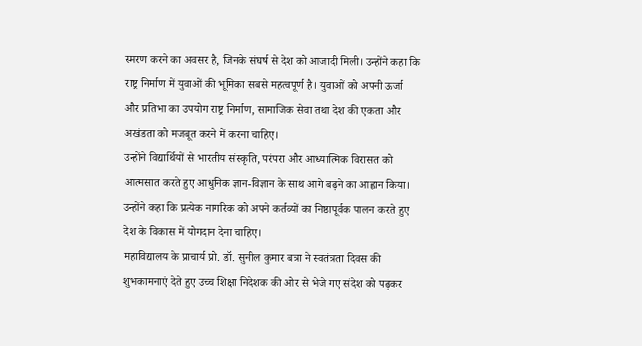स्मरण करने का अवसर है, जिनके संघर्ष से देश को आजादी मिली। उन्होंने कहा कि राष्ट्र निर्माण में युवाओं की भूमिका सबसे महत्वपूर्ण है। युवाओं को अपनी ऊर्जा और प्रतिभा का उपयोग राष्ट्र निर्माण, सामाजिक सेवा तथा देश की एकता और अखंडता को मजबूत करने में करना चाहिए।
उन्होंने विद्यार्थियों से भारतीय संस्कृति, परंपरा और आध्यात्मिक विरासत को आत्मसात करते हुए आधुनिक ज्ञान-विज्ञान के साथ आगे बढ़ने का आह्वान किया। उन्होंने कहा कि प्रत्येक नागरिक को अपने कर्तव्यों का निष्ठापूर्वक पालन करते हुए देश के विकास में योगदान देना चाहिए।
महाविद्यालय के प्राचार्य प्रो. डॉ. सुनील कुमार बत्रा ने स्वतंत्रता दिवस की शुभकामनाएं देते हुए उच्च शिक्षा निदेशक की ओर से भेजे गए संदेश को पढ़कर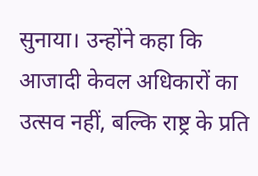सुनाया। उन्होंने कहा कि आजादी केवल अधिकारों का उत्सव नहीं, बल्कि राष्ट्र के प्रति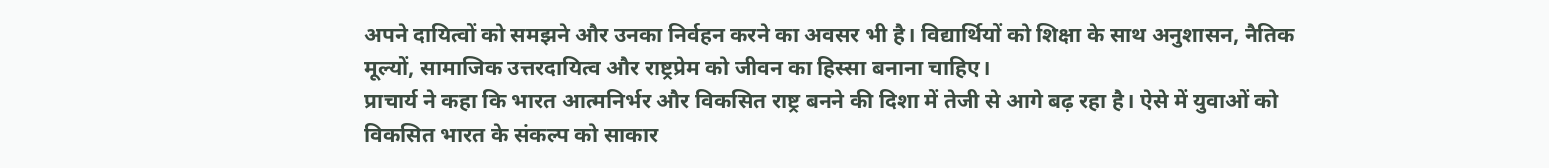अपने दायित्वों को समझने और उनका निर्वहन करने का अवसर भी है। विद्यार्थियों को शिक्षा के साथ अनुशासन, नैतिक मूल्यों, सामाजिक उत्तरदायित्व और राष्ट्रप्रेम को जीवन का हिस्सा बनाना चाहिए।
प्राचार्य ने कहा कि भारत आत्मनिर्भर और विकसित राष्ट्र बनने की दिशा में तेजी से आगे बढ़ रहा है। ऐसे में युवाओं को विकसित भारत के संकल्प को साकार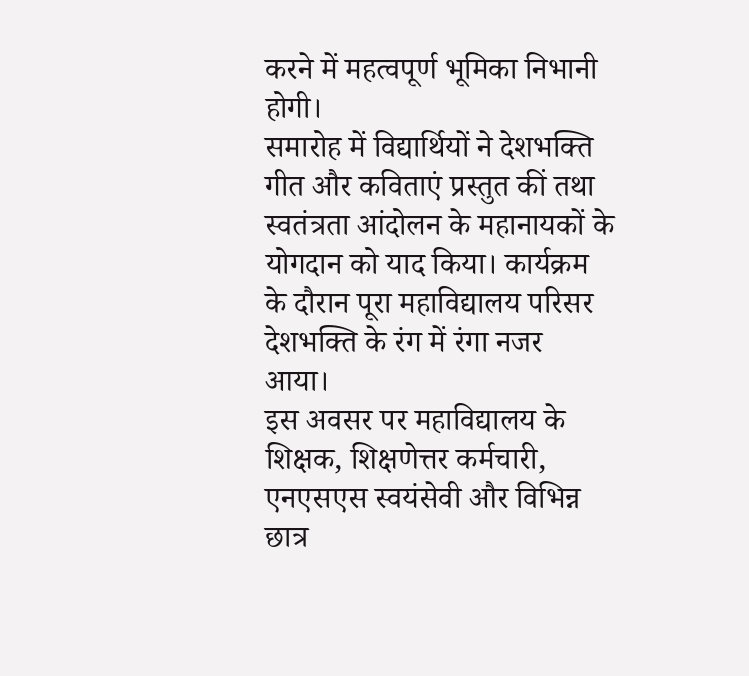करने में महत्वपूर्ण भूमिका निभानी होगी।
समारोह में विद्यार्थियों ने देशभक्ति गीत और कविताएं प्रस्तुत कीं तथा स्वतंत्रता आंदोलन के महानायकों के योगदान को याद किया। कार्यक्रम के दौरान पूरा महाविद्यालय परिसर देशभक्ति के रंग में रंगा नजर आया।
इस अवसर पर महाविद्यालय के शिक्षक, शिक्षणेत्तर कर्मचारी, एनएसएस स्वयंसेवी और विभिन्न छात्र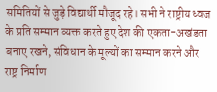समितियों से जुड़े विद्यार्थी मौजूद रहे। सभी ने राष्ट्रीय ध्वज के प्रति सम्मान व्यक्त करते हुए देश की एकता-अखंडता बनाए रखने, संविधान के मूल्यों का सम्मान करने और राष्ट्र निर्माण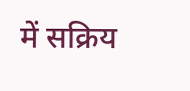में सक्रिय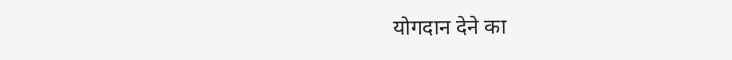योगदान देने का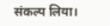संकल्प लिया।